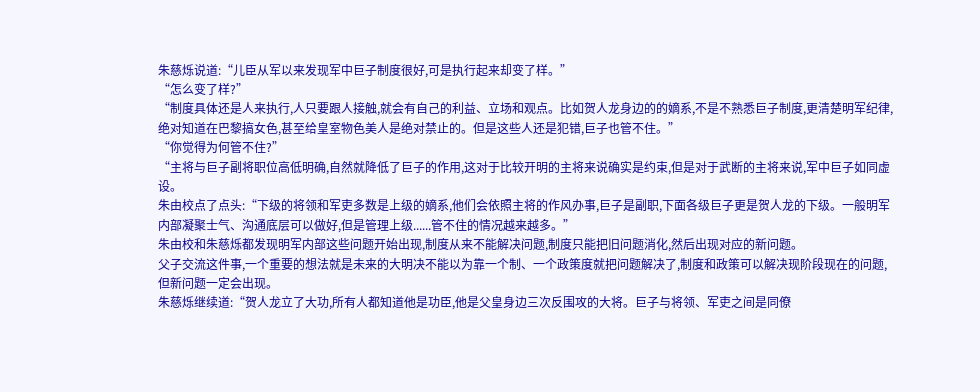朱慈烁说道:“儿臣从军以来发现军中巨子制度很好,可是执行起来却变了样。”
“怎么变了样?”
“制度具体还是人来执行,人只要跟人接触,就会有自己的利益、立场和观点。比如贺人龙身边的的嫡系,不是不熟悉巨子制度,更清楚明军纪律,绝对知道在巴黎搞女色,甚至给皇室物色美人是绝对禁止的。但是这些人还是犯错,巨子也管不住。”
“你觉得为何管不住?”
“主将与巨子副将职位高低明确,自然就降低了巨子的作用,这对于比较开明的主将来说确实是约束,但是对于武断的主将来说,军中巨子如同虚设。
朱由校点了点头:“下级的将领和军吏多数是上级的嫡系,他们会依照主将的作风办事,巨子是副职,下面各级巨子更是贺人龙的下级。一般明军内部凝聚士气、沟通底层可以做好,但是管理上级......管不住的情况越来越多。”
朱由校和朱慈烁都发现明军内部这些问题开始出现,制度从来不能解决问题,制度只能把旧问题消化,然后出现对应的新问题。
父子交流这件事,一个重要的想法就是未来的大明决不能以为靠一个制、一个政策度就把问题解决了,制度和政策可以解决现阶段现在的问题,但新问题一定会出现。
朱慈烁继续道:“贺人龙立了大功,所有人都知道他是功臣,他是父皇身边三次反围攻的大将。巨子与将领、军吏之间是同僚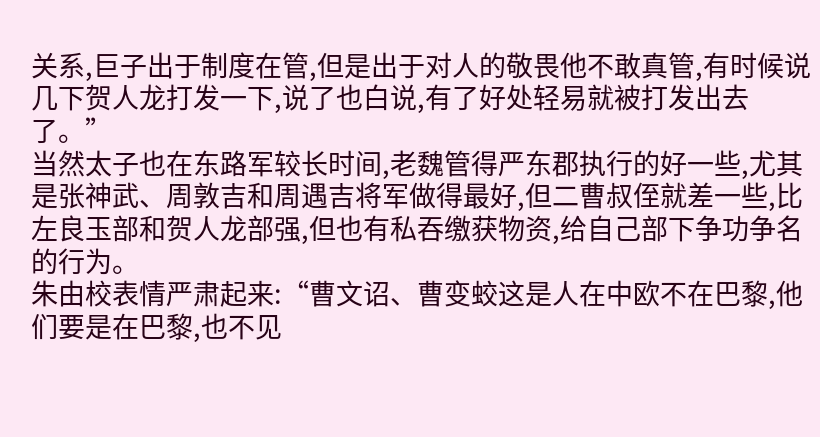关系,巨子出于制度在管,但是出于对人的敬畏他不敢真管,有时候说几下贺人龙打发一下,说了也白说,有了好处轻易就被打发出去了。”
当然太子也在东路军较长时间,老魏管得严东郡执行的好一些,尤其是张神武、周敦吉和周遇吉将军做得最好,但二曹叔侄就差一些,比左良玉部和贺人龙部强,但也有私吞缴获物资,给自己部下争功争名的行为。
朱由校表情严肃起来:“曹文诏、曹变蛟这是人在中欧不在巴黎,他们要是在巴黎,也不见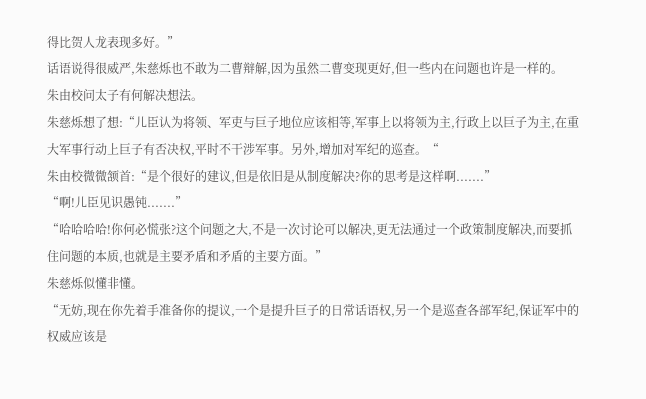得比贺人龙表现多好。”
话语说得很威严,朱慈烁也不敢为二曹辩解,因为虽然二曹变现更好,但一些内在问题也许是一样的。
朱由校问太子有何解决想法。
朱慈烁想了想:“儿臣认为将领、军吏与巨子地位应该相等,军事上以将领为主,行政上以巨子为主,在重大军事行动上巨子有否决权,平时不干涉军事。另外,增加对军纪的巡查。“
朱由校微微颔首:“是个很好的建议,但是依旧是从制度解决?你的思考是这样啊.......”
“啊!儿臣见识愚钝.......”
“哈哈哈哈!你何必慌张?这个问题之大,不是一次讨论可以解决,更无法通过一个政策制度解决,而要抓住问题的本质,也就是主要矛盾和矛盾的主要方面。”
朱慈烁似懂非懂。
“无妨,现在你先着手准备你的提议,一个是提升巨子的日常话语权,另一个是巡查各部军纪,保证军中的权威应该是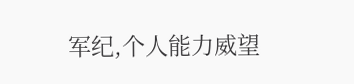军纪,个人能力威望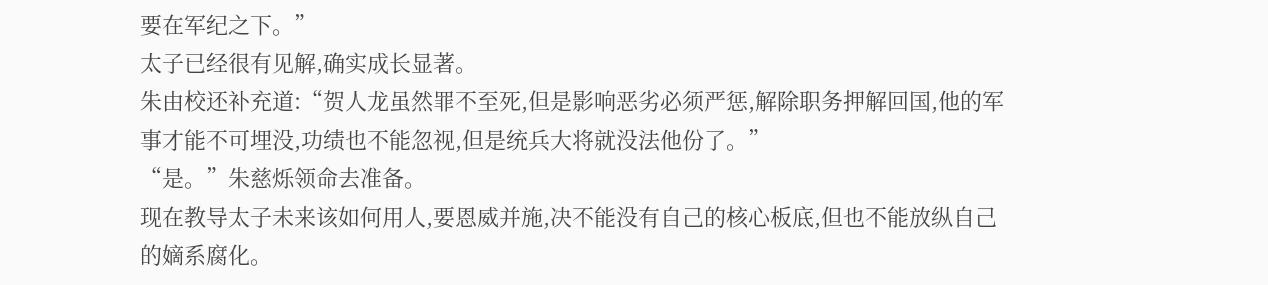要在军纪之下。”
太子已经很有见解,确实成长显著。
朱由校还补充道:“贺人龙虽然罪不至死,但是影响恶劣必须严惩,解除职务押解回国,他的军事才能不可埋没,功绩也不能忽视,但是统兵大将就没法他份了。”
“是。”朱慈烁领命去准备。
现在教导太子未来该如何用人,要恩威并施,决不能没有自己的核心板底,但也不能放纵自己的嫡系腐化。